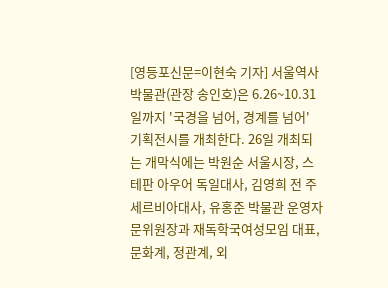[영등포신문=이현숙 기자] 서울역사박물관(관장 송인호)은 6.26~10.31일까지 '국경을 넘어, 경계를 넘어' 기획전시를 개최한다. 26일 개최되는 개막식에는 박원순 서울시장, 스테판 아우어 독일대사, 김영희 전 주세르비아대사, 유홍준 박물관 운영자문위원장과 재독학국여성모임 대표, 문화계, 정관계, 외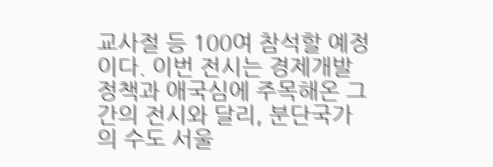교사절 등 100여 참석할 예정이다. 이번 전시는 경제개발정책과 애국심에 주목해온 그간의 전시와 달리, 분단국가의 수도 서울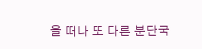을 떠나 또 다른 분단국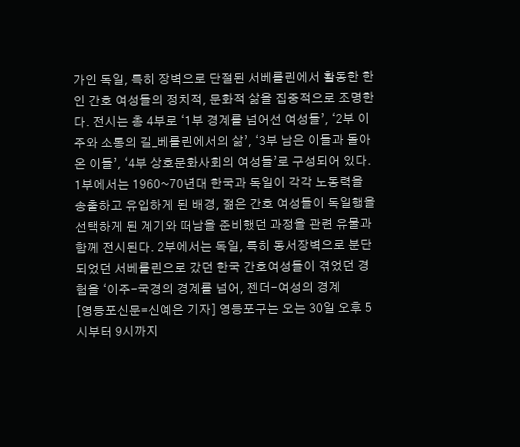가인 독일, 특히 장벽으로 단절된 서베를린에서 활동한 한인 간호 여성들의 정치적, 문화적 삶을 집중적으로 조명한다. 전시는 총 4부로 ‘1부 경계를 넘어선 여성들’, ‘2부 이주와 소통의 길_베를린에서의 삶’, ‘3부 남은 이들과 돌아온 이들’, ‘4부 상호문화사회의 여성들’로 구성되어 있다. 1부에서는 1960~70년대 한국과 독일이 각각 노동력을 송출하고 유입하게 된 배경, 젊은 간호 여성들이 독일행을 선택하게 된 계기와 떠남을 준비했던 과정을 관련 유물과 함께 전시된다. 2부에서는 독일, 특히 동서장벽으로 분단되었던 서베를린으로 갔던 한국 간호여성들이 겪었던 경험을 ‘이주-국경의 경계를 넘어, 젠더-여성의 경계
[영등포신문=신예은 기자] 영등포구는 오는 30일 오후 5시부터 9시까지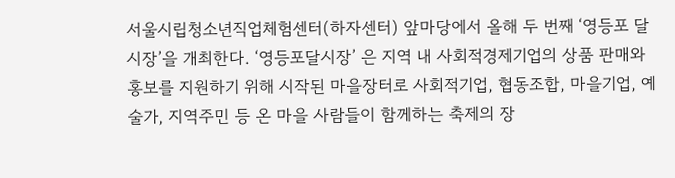서울시립청소년직업체험센터(하자센터) 앞마당에서 올해 두 번째 ‘영등포 달시장’을 개최한다. ‘영등포달시장’ 은 지역 내 사회적경제기업의 상품 판매와 홍보를 지원하기 위해 시작된 마을장터로 사회적기업, 협동조합, 마을기업, 예술가, 지역주민 등 온 마을 사람들이 함께하는 축제의 장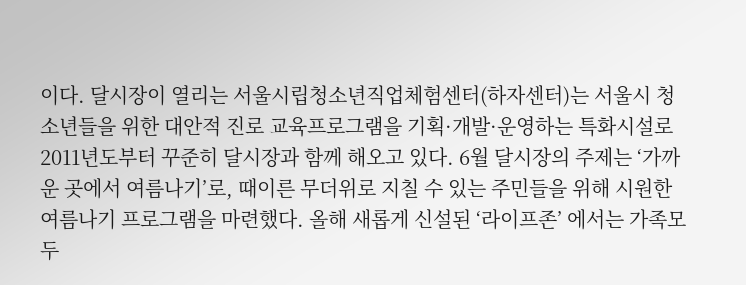이다. 달시장이 열리는 서울시립청소년직업체험센터(하자센터)는 서울시 청소년들을 위한 대안적 진로 교육프로그램을 기획·개발·운영하는 특화시설로 2011년도부터 꾸준히 달시장과 함께 해오고 있다. 6월 달시장의 주제는 ‘가까운 곳에서 여름나기’로, 때이른 무더위로 지칠 수 있는 주민들을 위해 시원한 여름나기 프로그램을 마련했다. 올해 새롭게 신설된 ‘라이프존’ 에서는 가족모두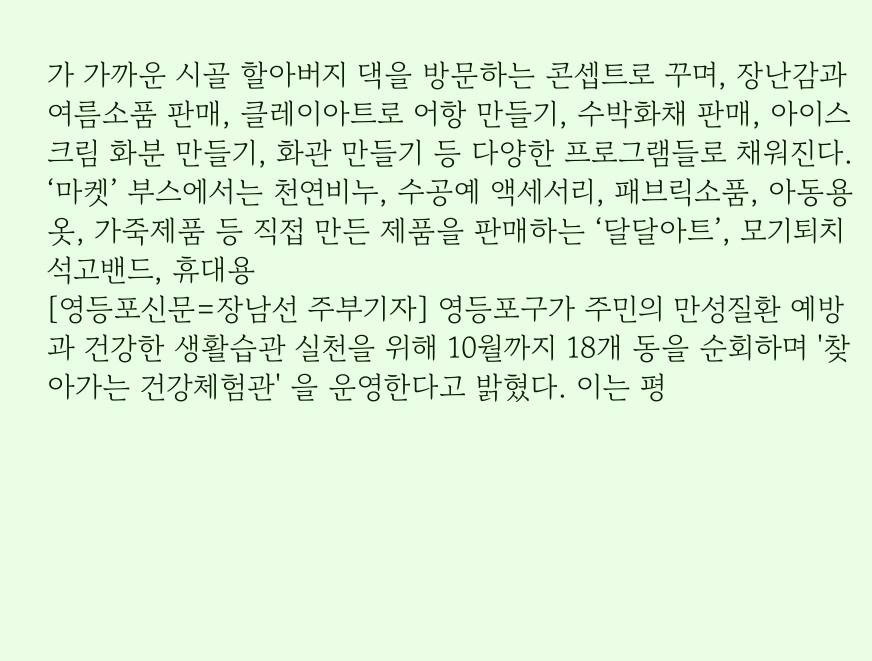가 가까운 시골 할아버지 댁을 방문하는 콘셉트로 꾸며, 장난감과 여름소품 판매, 클레이아트로 어항 만들기, 수박화채 판매, 아이스크림 화분 만들기, 화관 만들기 등 다양한 프로그램들로 채워진다. ‘마켓’ 부스에서는 천연비누, 수공예 액세서리, 패브릭소품, 아동용 옷, 가죽제품 등 직접 만든 제품을 판매하는 ‘달달아트’, 모기퇴치 석고밴드, 휴대용
[영등포신문=장남선 주부기자] 영등포구가 주민의 만성질환 예방과 건강한 생활습관 실천을 위해 10월까지 18개 동을 순회하며 '찾아가는 건강체험관' 을 운영한다고 밝혔다. 이는 평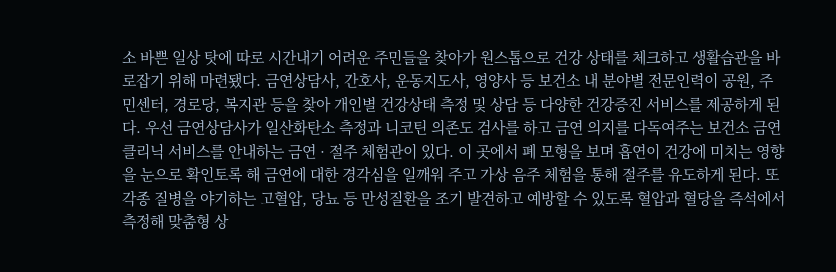소 바쁜 일상 탓에 따로 시간내기 어려운 주민들을 찾아가 원스톱으로 건강 상태를 체크하고 생활습관을 바로잡기 위해 마련됐다. 금연상담사, 간호사, 운동지도사, 영양사 등 보건소 내 분야별 전문인력이 공원, 주민센터, 경로당, 복지관 등을 찾아 개인별 건강상태 측정 및 상담 등 다양한 건강증진 서비스를 제공하게 된다. 우선 금연상담사가 일산화탄소 측정과 니코틴 의존도 검사를 하고 금연 의지를 다독여주는 보건소 금연클리닉 서비스를 안내하는 금연 · 절주 체험관이 있다. 이 곳에서 폐 모형을 보며 흡연이 건강에 미치는 영향을 눈으로 확인토록 해 금연에 대한 경각심을 일깨워 주고 가상 음주 체험을 통해 절주를 유도하게 된다. 또 각종 질병을 야기하는 고혈압, 당뇨 등 만성질환을 조기 발견하고 예방할 수 있도록 혈압과 혈당을 즉석에서 측정해 맞춤형 상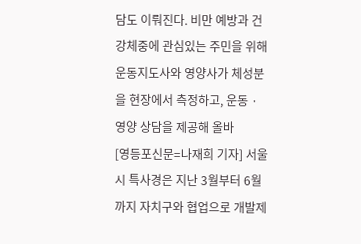담도 이뤄진다. 비만 예방과 건강체중에 관심있는 주민을 위해 운동지도사와 영양사가 체성분을 현장에서 측정하고, 운동 · 영양 상담을 제공해 올바
[영등포신문=나재희 기자] 서울시 특사경은 지난 3월부터 6월까지 자치구와 협업으로 개발제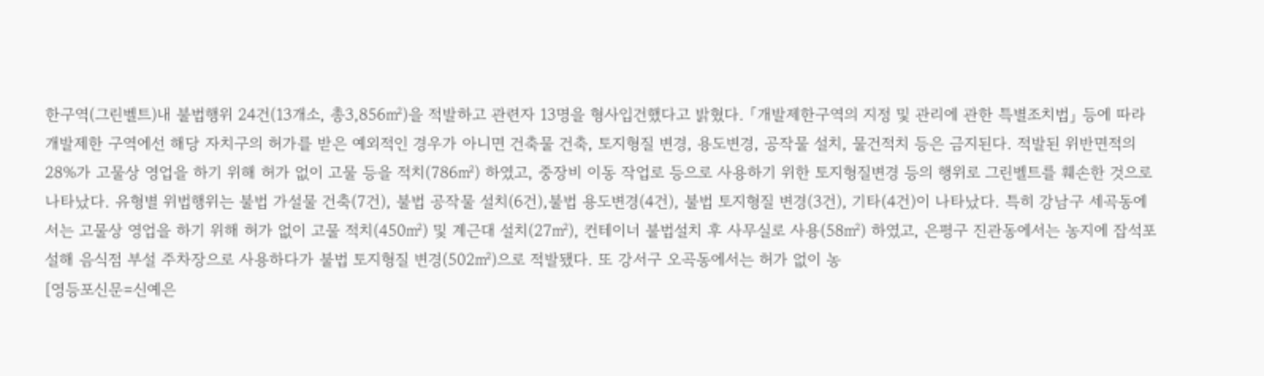한구역(그린벨트)내 불법행위 24건(13개소, 총3,856㎡)을 적발하고 관련자 13명을 형사입건했다고 밝혔다. 「개발제한구역의 지정 및 관리에 관한 특별조치법」 등에 따라 개발제한 구역에선 해당 자치구의 허가를 받은 예외적인 경우가 아니면 건축물 건축, 토지형질 변경, 용도변경, 공작물 설치, 물건적치 등은 금지된다. 적발된 위반면적의 28%가 고물상 영업을 하기 위해 허가 없이 고물 등을 적치(786㎡) 하였고, 중장비 이동 작업로 등으로 사용하기 위한 토지형질변경 등의 행위로 그린벨트를 훼손한 것으로 나타났다. 유형별 위법행위는 불법 가설물 건축(7건), 불법 공작물 설치(6건),불법 용도변경(4건), 불법 토지형질 변경(3건), 기타(4건)이 나타났다. 특히 강남구 세곡동에서는 고물상 영업을 하기 위해 허가 없이 고물 적치(450㎡) 및 계근대 설치(27㎡), 컨테이너 불법설치 후 사무실로 사용(58㎡) 하였고, 은평구 진관동에서는 농지에 잡석포설해 음식점 부설 주차장으로 사용하다가 불법 토지형질 변경(502㎡)으로 적발됐다. 또 강서구 오곡동에서는 허가 없이 농
[영등포신문=신예은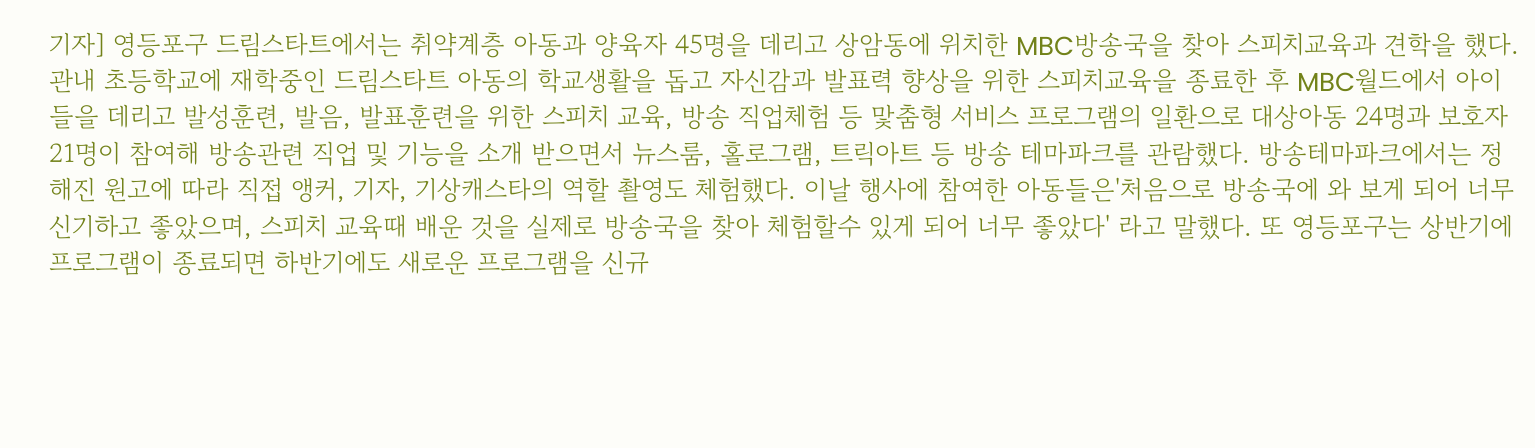기자] 영등포구 드림스타트에서는 취약계층 아동과 양육자 45명을 데리고 상암동에 위치한 MBC방송국을 찾아 스피치교육과 견학을 했다. 관내 초등학교에 재학중인 드림스타트 아동의 학교생활을 돕고 자신감과 발표력 향상을 위한 스피치교육을 종료한 후 MBC월드에서 아이들을 데리고 발성훈련, 발음, 발표훈련을 위한 스피치 교육, 방송 직업체험 등 맟춤형 서비스 프로그램의 일환으로 대상아동 24명과 보호자 21명이 참여해 방송관련 직업 및 기능을 소개 받으면서 뉴스룸, 홀로그램, 트릭아트 등 방송 테마파크를 관람했다. 방송테마파크에서는 정해진 원고에 따라 직접 앵커, 기자, 기상캐스타의 역할 촬영도 체험했다. 이날 행사에 참여한 아동들은'처음으로 방송국에 와 보게 되어 너무 신기하고 좋았으며, 스피치 교육때 배운 것을 실제로 방송국을 찾아 체험할수 있게 되어 너무 좋았다' 라고 말했다. 또 영등포구는 상반기에 프로그램이 종료되면 하반기에도 새로운 프로그램을 신규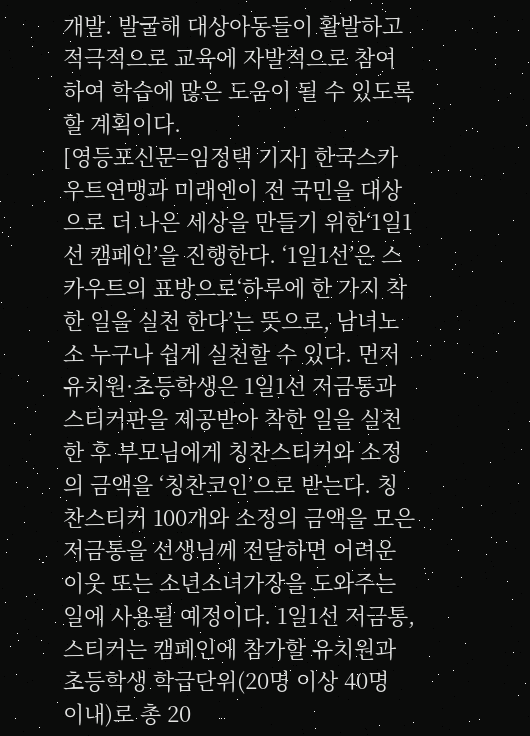개발. 발굴해 대상아동들이 활발하고 적극적으로 교육에 자발적으로 참여하여 학습에 많은 도움이 될 수 있도록 할 계획이다.
[영등포신문=임정택 기자] 한국스카우트연맹과 미래엔이 전 국민을 대상으로 더 나은 세상을 만들기 위한‘1일1선 캠페인’을 진행한다. ‘1일1선’은 스카우트의 표방으로‘하루에 한 가지 착한 일을 실천 한다’는 뜻으로, 남녀노소 누구나 쉽게 실천할 수 있다. 먼저 유치원·초등학생은 1일1선 저금통과 스티커판을 제공받아 착한 일을 실천한 후 부모님에게 칭찬스티커와 소정의 금액을 ‘칭찬코인’으로 받는다. 칭찬스티커 100개와 소정의 금액을 모은 저금통을 선생님께 전달하면 어려운 이웃 또는 소년소녀가장을 도와주는 일에 사용될 예정이다. 1일1선 저금통, 스티커는 캠페인에 참가할 유치원과 초등학생 학급단위(20명 이상 40명 이내)로 총 20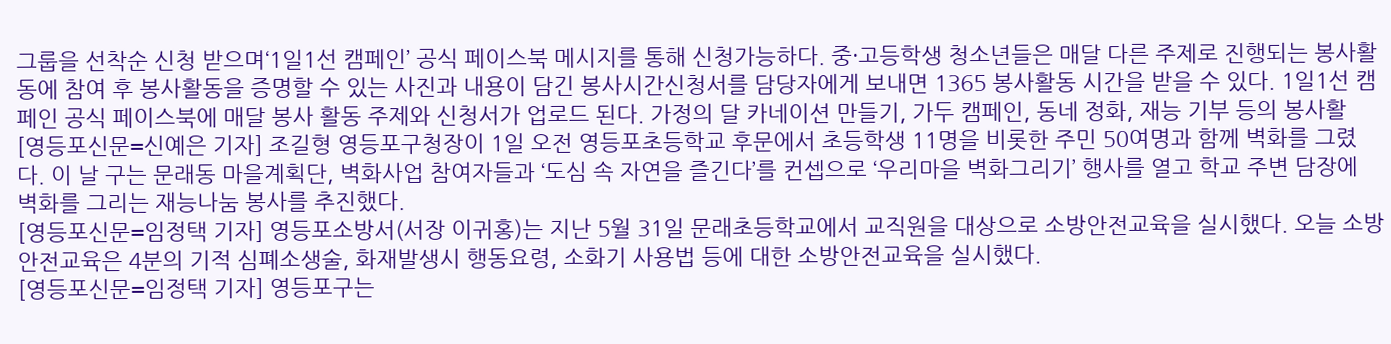그룹을 선착순 신청 받으며‘1일1선 캠페인’ 공식 페이스북 메시지를 통해 신청가능하다. 중·고등학생 청소년들은 매달 다른 주제로 진행되는 봉사활동에 참여 후 봉사활동을 증명할 수 있는 사진과 내용이 담긴 봉사시간신청서를 담당자에게 보내면 1365 봉사활동 시간을 받을 수 있다. 1일1선 캠페인 공식 페이스북에 매달 봉사 활동 주제와 신청서가 업로드 된다. 가정의 달 카네이션 만들기, 가두 캠페인, 동네 정화, 재능 기부 등의 봉사활
[영등포신문=신예은 기자] 조길형 영등포구청장이 1일 오전 영등포초등학교 후문에서 초등학생 11명을 비롯한 주민 50여명과 함께 벽화를 그렸다. 이 날 구는 문래동 마을계획단, 벽화사업 참여자들과 ‘도심 속 자연을 즐긴다’를 컨셉으로 ‘우리마을 벽화그리기’ 행사를 열고 학교 주변 담장에 벽화를 그리는 재능나눔 봉사를 추진했다.
[영등포신문=임정택 기자] 영등포소방서(서장 이귀홍)는 지난 5월 31일 문래초등학교에서 교직원을 대상으로 소방안전교육을 실시했다. 오늘 소방안전교육은 4분의 기적 심폐소생술, 화재발생시 행동요령, 소화기 사용법 등에 대한 소방안전교육을 실시했다.
[영등포신문=임정택 기자] 영등포구는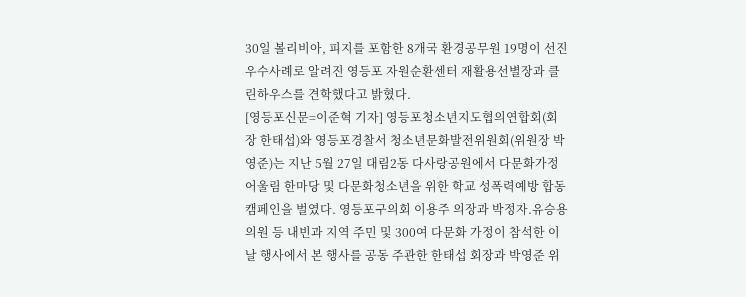30일 볼리비아, 피지를 포함한 8개국 환경공무원 19명이 선진 우수사례로 알려진 영등포 자원순환센터 재활용선별장과 클린하우스를 견학했다고 밝혔다.
[영등포신문=이준혁 기자] 영등포청소년지도협의연합회(회장 한태섭)와 영등포경찰서 청소년문화발전위원회(위원장 박영준)는 지난 5월 27일 대림2동 다사랑공원에서 다문화가정 어울림 한마당 및 다문화청소년을 위한 학교 성폭력예방 합동 캠페인을 벌였다. 영등포구의회 이용주 의장과 박정자.유승용 의원 등 내빈과 지역 주민 및 300여 다문화 가정이 참석한 이날 행사에서 본 행사를 공동 주관한 한태섭 회장과 박영준 위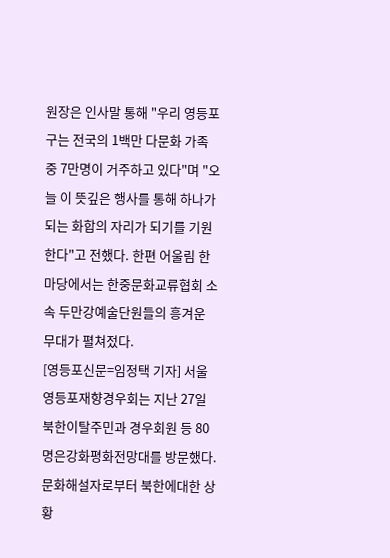원장은 인사말 통해 "우리 영등포구는 전국의 1백만 다문화 가족 중 7만명이 거주하고 있다"며 "오늘 이 뜻깊은 행사를 통해 하나가 되는 화합의 자리가 되기를 기원한다"고 전했다. 한편 어울림 한마당에서는 한중문화교류협회 소속 두만강예술단원들의 흥겨운 무대가 펼쳐젔다.
[영등포신문=임정택 기자] 서울영등포재향경우회는 지난 27일 북한이탈주민과 경우회원 등 80명은강화평화전망대를 방문했다. 문화해설자로부터 북한에대한 상황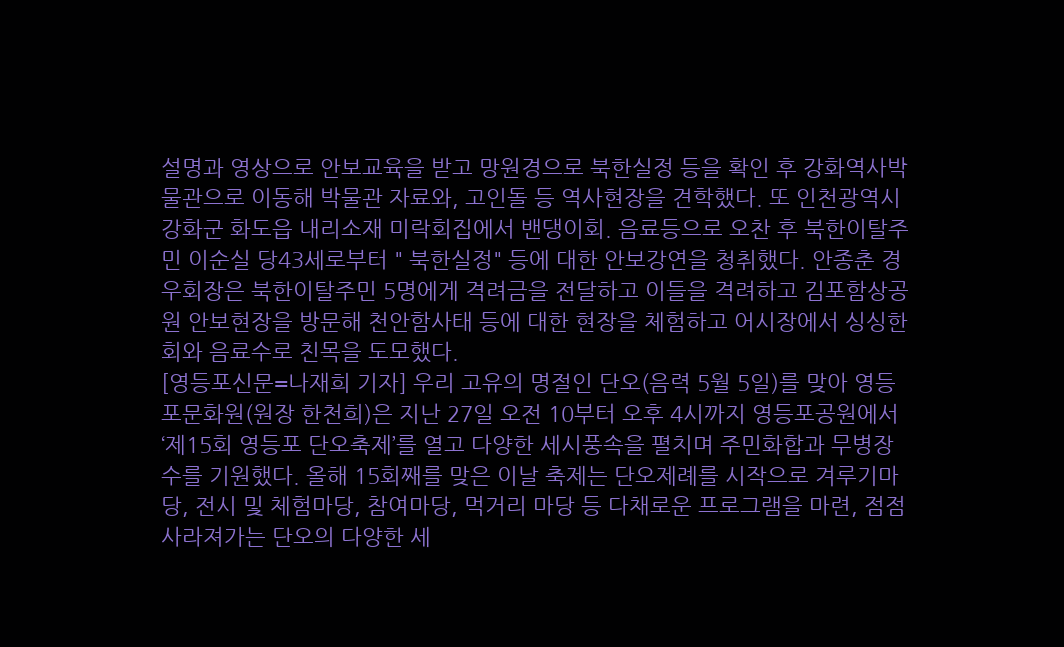설명과 영상으로 안보교육을 받고 망원경으로 북한실정 등을 확인 후 강화역사박물관으로 이동해 박물관 자료와, 고인돌 등 역사현장을 견학했다. 또 인천광역시 강화군 화도읍 내리소재 미락회집에서 밴댕이회. 음료등으로 오찬 후 북한이탈주민 이순실 당43세로부터 " 북한실정" 등에 대한 안보강연을 청취했다. 안종춘 경우회장은 북한이탈주민 5명에게 격려금을 전달하고 이들을 격려하고 김포함상공원 안보현장을 방문해 천안함사태 등에 대한 현장을 체험하고 어시장에서 싱싱한회와 음료수로 친목을 도모했다.
[영등포신문=나재희 기자] 우리 고유의 명절인 단오(음력 5월 5일)를 맞아 영등포문화원(원장 한천희)은 지난 27일 오전 10부터 오후 4시까지 영등포공원에서 ‘제15회 영등포 단오축제’를 열고 다양한 세시풍속을 펼치며 주민화합과 무병장수를 기원했다. 올해 15회째를 맞은 이날 축제는 단오제례를 시작으로 겨루기마당, 전시 및 체험마당, 참여마당, 먹거리 마당 등 다채로운 프로그램을 마련, 점점 사라져가는 단오의 다양한 세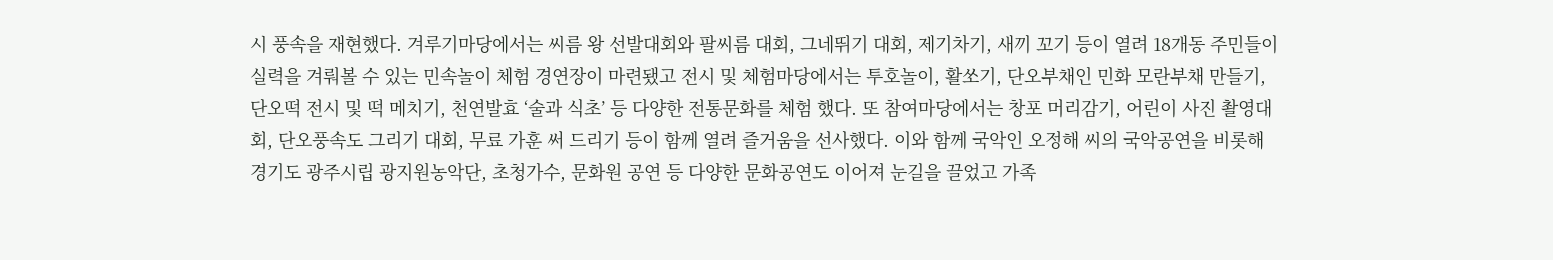시 풍속을 재현했다. 겨루기마당에서는 씨름 왕 선발대회와 팔씨름 대회, 그네뛰기 대회, 제기차기, 새끼 꼬기 등이 열려 18개동 주민들이 실력을 겨뤄볼 수 있는 민속놀이 체험 경연장이 마련됐고 전시 및 체험마당에서는 투호놀이, 활쏘기, 단오부채인 민화 모란부채 만들기, 단오떡 전시 및 떡 메치기, 천연발효 ‘술과 식초’ 등 다양한 전통문화를 체험 했다. 또 참여마당에서는 창포 머리감기, 어린이 사진 촬영대회, 단오풍속도 그리기 대회, 무료 가훈 써 드리기 등이 함께 열려 즐거움을 선사했다. 이와 함께 국악인 오정해 씨의 국악공연을 비롯해 경기도 광주시립 광지원농악단, 초청가수, 문화원 공연 등 다양한 문화공연도 이어져 눈길을 끌었고 가족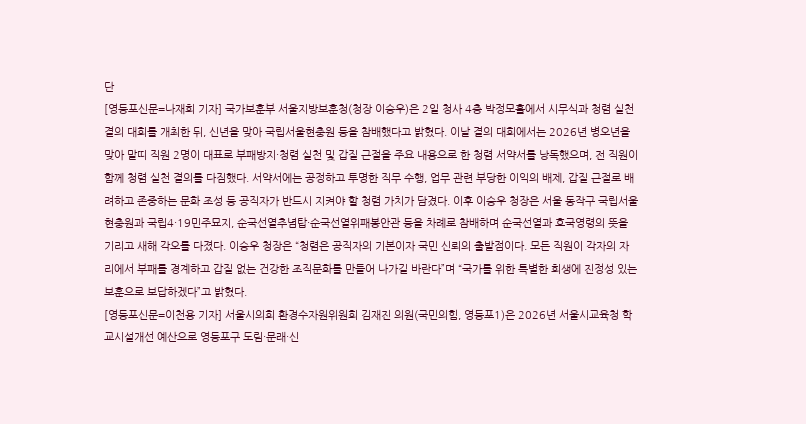단
[영등포신문=나재희 기자] 국가보훈부 서울지방보훈청(청장 이승우)은 2일 청사 4층 박정모홀에서 시무식과 청렴 실천 결의 대회를 개최한 뒤, 신년을 맞아 국립서울현충원 등을 참배했다고 밝혔다. 이날 결의 대회에서는 2026년 병오년을 맞아 말띠 직원 2명이 대표로 부패방지·청렴 실천 및 갑질 근절을 주요 내용으로 한 청렴 서약서를 낭독했으며, 전 직원이 함께 청렴 실천 결의를 다짐했다. 서약서에는 공정하고 투명한 직무 수행, 업무 관련 부당한 이익의 배제, 갑질 근절로 배려하고 존중하는 문화 조성 등 공직자가 반드시 지켜야 할 청렴 가치가 담겼다. 이후 이승우 청장은 서울 동작구 국립서울현충원과 국립4·19민주묘지, 순국선열추념탑·순국선열위패봉안관 등을 차례로 참배하며 순국선열과 호국영령의 뜻을 기리고 새해 각오를 다졌다. 이승우 청장은 “청렴은 공직자의 기본이자 국민 신뢰의 출발점이다. 모든 직원이 각자의 자리에서 부패를 경계하고 갑질 없는 건강한 조직문화를 만들어 나가길 바란다”며 “국가를 위한 특별한 희생에 진정성 있는 보훈으로 보답하겠다”고 밝혔다.
[영등포신문=이천용 기자] 서울시의회 환경수자원위원회 김재진 의원(국민의힘, 영등포1)은 2026년 서울시교육청 학교시설개선 예산으로 영등포구 도림·문래·신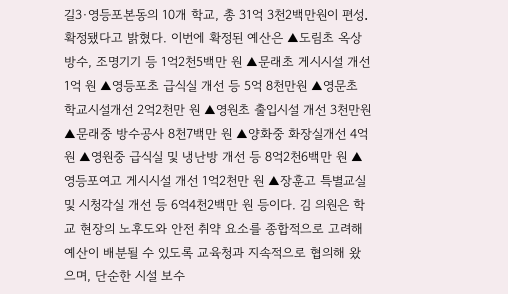길3·영등포본동의 10개 학교, 총 31억 3천2백만원이 편성․확정됐다고 밝혔다. 이번에 확정된 예산은 ▲도림초 옥상 방수, 조명기기 등 1억2천5백만 원 ▲문래초 게시시설 개선 1억 원 ▲영등포초 급식실 개선 등 5억 8천만원 ▲영문초 학교시설개선 2억2천만 원 ▲영원초 출입시설 개선 3천만원 ▲문래중 방수공사 8천7백만 원 ▲양화중 화장실개선 4억 원 ▲영원중 급식실 및 냉난방 개선 등 8억2천6백만 원 ▲영등포여고 게시시설 개선 1억2천만 원 ▲장훈고 특별교실 및 시청각실 개선 등 6억4천2백만 원 등이다. 김 의원은 학교 현장의 노후도와 안전 취약 요소를 종합적으로 고려해 예산이 배분될 수 있도록 교육청과 지속적으로 협의해 왔으며, 단순한 시설 보수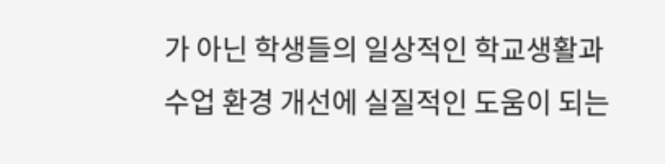가 아닌 학생들의 일상적인 학교생활과 수업 환경 개선에 실질적인 도움이 되는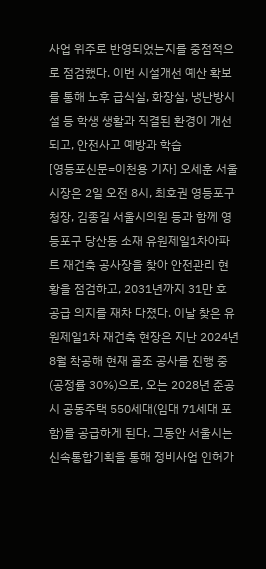사업 위주로 반영되었는지를 중점적으로 점검했다. 이번 시설개선 예산 확보를 통해 노후 급식실, 화장실, 냉난방시설 등 학생 생활과 직결된 환경이 개선되고, 안전사고 예방과 학습
[영등포신문=이천용 기자] 오세훈 서울시장은 2일 오전 8시, 최호권 영등포구청장, 김종길 서울시의원 등과 함께 영등포구 당산동 소재 유원제일1차아파트 재건축 공사장을 찾아 안전관리 현황을 점검하고, 2031년까지 31만 호 공급 의지를 재차 다졌다. 이날 찾은 유원제일1차 재건축 현장은 지난 2024년 8월 착공해 현재 골조 공사를 진행 중(공정률 30%)으로, 오는 2028년 준공 시 공동주택 550세대(임대 71세대 포함)를 공급하게 된다. 그동안 서울시는 신속통합기획을 통해 정비사업 인허가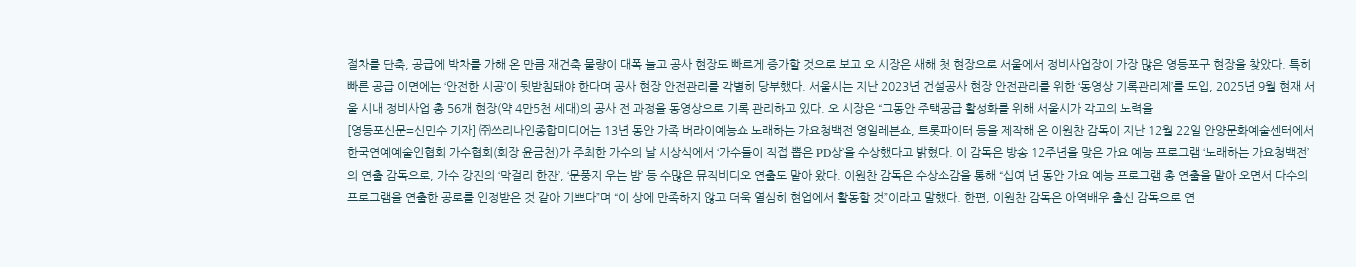절차를 단축, 공급에 박차를 가해 온 만큼 재건축 물량이 대폭 늘고 공사 현장도 빠르게 증가할 것으로 보고 오 시장은 새해 첫 현장으로 서울에서 정비사업장이 가장 많은 영등포구 현장을 찾았다. 특히 빠른 공급 이면에는 ‘안전한 시공’이 뒷받침돼야 한다며 공사 현장 안전관리를 각별히 당부했다. 서울시는 지난 2023년 건설공사 현장 안전관리를 위한 ‘동영상 기록관리제’를 도입, 2025년 9월 현재 서울 시내 정비사업 총 56개 현장(약 4만5천 세대)의 공사 전 과정을 동영상으로 기록 관리하고 있다. 오 시장은 “그동안 주택공급 활성화를 위해 서울시가 각고의 노력을
[영등포신문=신민수 기자] ㈜쓰리나인종합미디어는 13년 동안 가족 버라이예능쇼 노래하는 가요청백전 영일레븐쇼, 트롯파이터 등을 제작해 온 이원찬 감독이 지난 12월 22일 안양문화예술센터에서 한국연예예술인협회 가수협회(회장 윤금천)가 주최한 가수의 날 시상식에서 ‘가수들이 직접 뽑은 PD상’을 수상했다고 밝혔다. 이 감독은 방송 12주년을 맞은 가요 예능 프로그램 ‘노래하는 가요청백전’의 연출 감독으로, 가수 강진의 ‘막걸리 한잔’, ‘문풍지 우는 밤’ 등 수많은 뮤직비디오 연출도 맡아 왔다. 이원찬 감독은 수상소감을 통해 “십여 년 동안 가요 예능 프로그램 총 연출을 맡아 오면서 다수의 프로그램을 연출한 공로를 인정받은 것 같아 기쁘다”며 “이 상에 만족하지 않고 더욱 열심히 현업에서 활동할 것”이라고 말했다. 한편, 이원찬 감독은 아역배우 출신 감독으로 연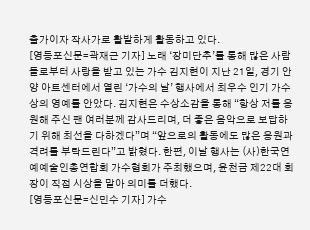출가이자 작사가로 활발하게 활동하고 있다.
[영등포신문=곽재근 기자] 노래 ‘장미단추’를 통해 많은 사람들로부터 사랑을 받고 있는 가수 김지현이 지난 21일, 경기 안양 아트센터에서 열린 ‘가수의 날’ 행사에서 최우수 인기 가수상의 영예를 안았다. 김지현은 수상소감을 통해 “항상 저를 응원해 주신 팬 여러분께 감사드리며, 더 좋은 음악으로 보답하기 위해 최선을 다하겠다”며 “앞으로의 활동에도 많은 응원과 격려를 부탁드린다”고 밝혔다. 한편, 이날 행사는 (사)한국연예예술인총연합회 가수협회가 주최했으며, 윤천금 제22대 회장이 직접 시상을 맡아 의미를 더했다.
[영등포신문=신민수 기자] 가수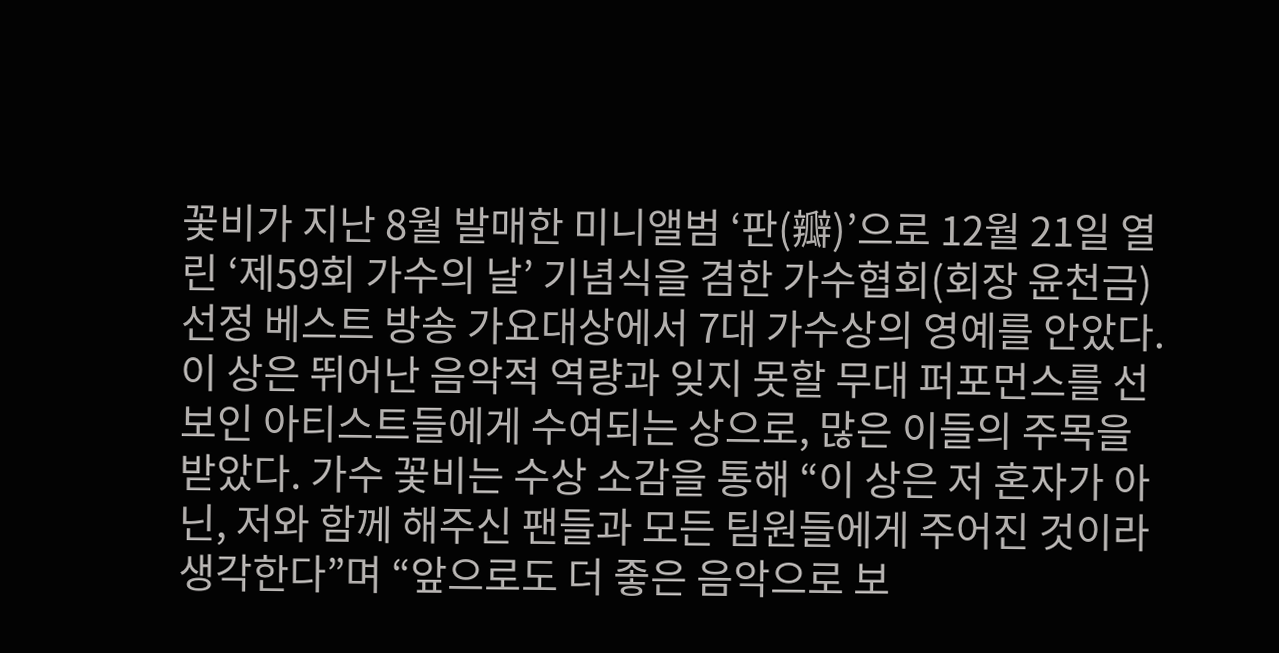꽃비가 지난 8월 발매한 미니앨범 ‘판(瓣)’으로 12월 21일 열린 ‘제59회 가수의 날’ 기념식을 겸한 가수협회(회장 윤천금) 선정 베스트 방송 가요대상에서 7대 가수상의 영예를 안았다. 이 상은 뛰어난 음악적 역량과 잊지 못할 무대 퍼포먼스를 선보인 아티스트들에게 수여되는 상으로, 많은 이들의 주목을 받았다. 가수 꽃비는 수상 소감을 통해 “이 상은 저 혼자가 아닌, 저와 함께 해주신 팬들과 모든 팀원들에게 주어진 것이라 생각한다”며 “앞으로도 더 좋은 음악으로 보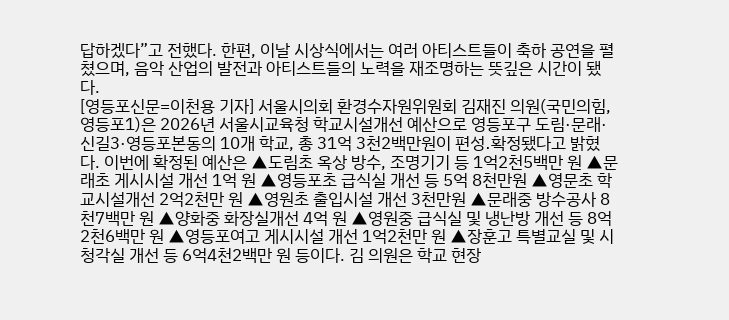답하겠다”고 전했다. 한편, 이날 시상식에서는 여러 아티스트들이 축하 공연을 펼쳤으며, 음악 산업의 발전과 아티스트들의 노력을 재조명하는 뜻깊은 시간이 됐다.
[영등포신문=이천용 기자] 서울시의회 환경수자원위원회 김재진 의원(국민의힘, 영등포1)은 2026년 서울시교육청 학교시설개선 예산으로 영등포구 도림·문래·신길3·영등포본동의 10개 학교, 총 31억 3천2백만원이 편성․확정됐다고 밝혔다. 이번에 확정된 예산은 ▲도림초 옥상 방수, 조명기기 등 1억2천5백만 원 ▲문래초 게시시설 개선 1억 원 ▲영등포초 급식실 개선 등 5억 8천만원 ▲영문초 학교시설개선 2억2천만 원 ▲영원초 출입시설 개선 3천만원 ▲문래중 방수공사 8천7백만 원 ▲양화중 화장실개선 4억 원 ▲영원중 급식실 및 냉난방 개선 등 8억2천6백만 원 ▲영등포여고 게시시설 개선 1억2천만 원 ▲장훈고 특별교실 및 시청각실 개선 등 6억4천2백만 원 등이다. 김 의원은 학교 현장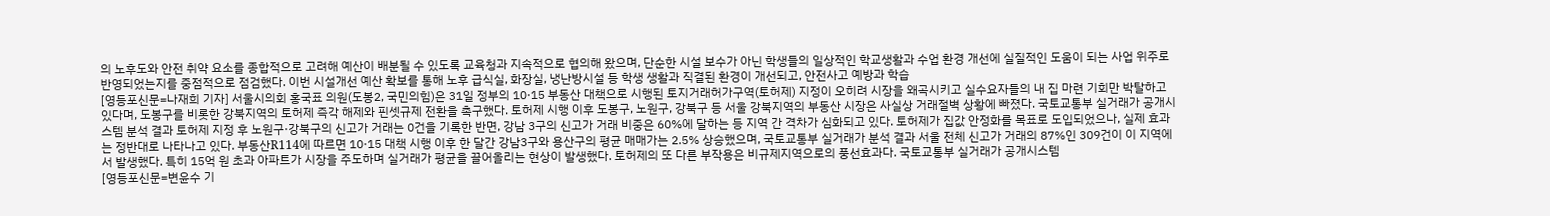의 노후도와 안전 취약 요소를 종합적으로 고려해 예산이 배분될 수 있도록 교육청과 지속적으로 협의해 왔으며, 단순한 시설 보수가 아닌 학생들의 일상적인 학교생활과 수업 환경 개선에 실질적인 도움이 되는 사업 위주로 반영되었는지를 중점적으로 점검했다. 이번 시설개선 예산 확보를 통해 노후 급식실, 화장실, 냉난방시설 등 학생 생활과 직결된 환경이 개선되고, 안전사고 예방과 학습
[영등포신문=나재희 기자] 서울시의회 홍국표 의원(도봉2, 국민의힘)은 31일 정부의 10·15 부동산 대책으로 시행된 토지거래허가구역(토허제) 지정이 오히려 시장을 왜곡시키고 실수요자들의 내 집 마련 기회만 박탈하고 있다며, 도봉구를 비롯한 강북지역의 토허제 즉각 해제와 핀셋규제 전환을 촉구했다. 토허제 시행 이후 도봉구, 노원구, 강북구 등 서울 강북지역의 부동산 시장은 사실상 거래절벽 상황에 빠졌다. 국토교통부 실거래가 공개시스템 분석 결과 토허제 지정 후 노원구·강북구의 신고가 거래는 0건을 기록한 반면, 강남 3구의 신고가 거래 비중은 60%에 달하는 등 지역 간 격차가 심화되고 있다. 토허제가 집값 안정화를 목표로 도입되었으나, 실제 효과는 정반대로 나타나고 있다. 부동산R114에 따르면 10·15 대책 시행 이후 한 달간 강남3구와 용산구의 평균 매매가는 2.5% 상승했으며, 국토교통부 실거래가 분석 결과 서울 전체 신고가 거래의 87%인 309건이 이 지역에서 발생했다. 특히 15억 원 초과 아파트가 시장을 주도하며 실거래가 평균을 끌어올리는 현상이 발생했다. 토허제의 또 다른 부작용은 비규제지역으로의 풍선효과다. 국토교통부 실거래가 공개시스템
[영등포신문=변윤수 기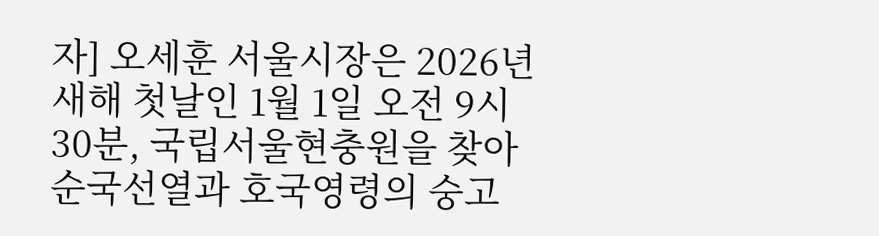자] 오세훈 서울시장은 2026년 새해 첫날인 1월 1일 오전 9시 30분, 국립서울현충원을 찾아 순국선열과 호국영령의 숭고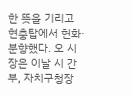한 뜻을 기리고 현충탑에서 헌화·분향했다. 오 시장은 이날 시 간부, 자치구청장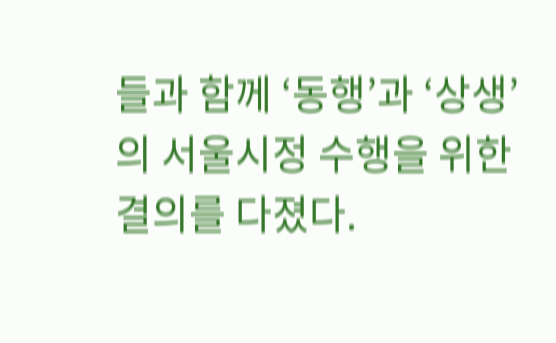들과 함께 ‘동행’과 ‘상생’의 서울시정 수행을 위한 결의를 다졌다.